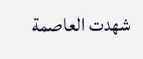شهدت العاصمة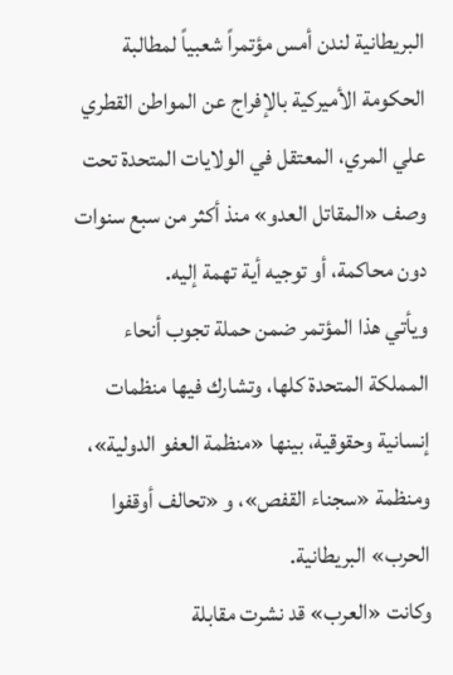البريطانية لندن أمس مؤتمراً شعبياً لمطالبة الحكومة الأميركية بالإفراج عن المواطن القطري علي المري، المعتقل في الولايات المتحدة تحت وصف «المقاتل العدو» منذ أكثر من سبع سنوات دون محاكمة، أو توجيه أية تهمة إليه.
ويأتي هذا المؤتمر ضمن حملة تجوب أنحاء المملكة المتحدة كلها، وتشارك فيها منظمات إنسانية وحقوقية، بينها «منظمة العفو الدولية»، ومنظمة «سجناء القفص»، و «تحالف أوقفوا الحرب» البريطانية.
وكانت «العرب» قد نشرت مقابلة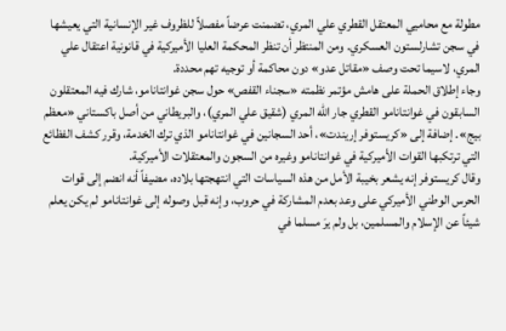مطولة مع محاميي المعتقل القطري علي المري، تضمنت عرضاً مفصلاً للظروف غير الإنسانية التي يعيشها في سجن تشارلستون العسكري. ومن المنتظر أن تنظر المحكمة العليا الأميركية في قانونية اعتقال علي المري، لاسيما تحت وصف «مقاتل عدو» دون محاكمة أو توجيه تهم محددة.
وجاء إطلاق الحملة على هامش مؤتمر نظمته «سجناء القفص» حول سجن غوانتانامو، شارك فيه المعتقلون السابقون في غوانتانامو القطري جار الله المري (شقيق علي المري)، والبريطاني من أصل باكستاني «معظم بيج». إضافة إلى «كريستوفر إريندت»، أحد السجانين في غوانتانامو الذي ترك الخدمة، وقرر كشف الفظائع التي ترتكبها القوات الأميركية في غوانتانامو وغيره من السجون والمعتقلات الأميركية.
وقال كريستوفر إنه يشعر بخيبة الأمل من هذه السياسات التي انتهجتها بلاده، مضيفاً أنه انضم إلى قوات الحرس الوطني الأميركي على وعد بعدم المشاركة في حروب، وإنه قبل وصوله إلى غوانتانامو لم يكن يعلم شيئاً عن الإسلام والمسلمين، بل ولم يرَ مسلما في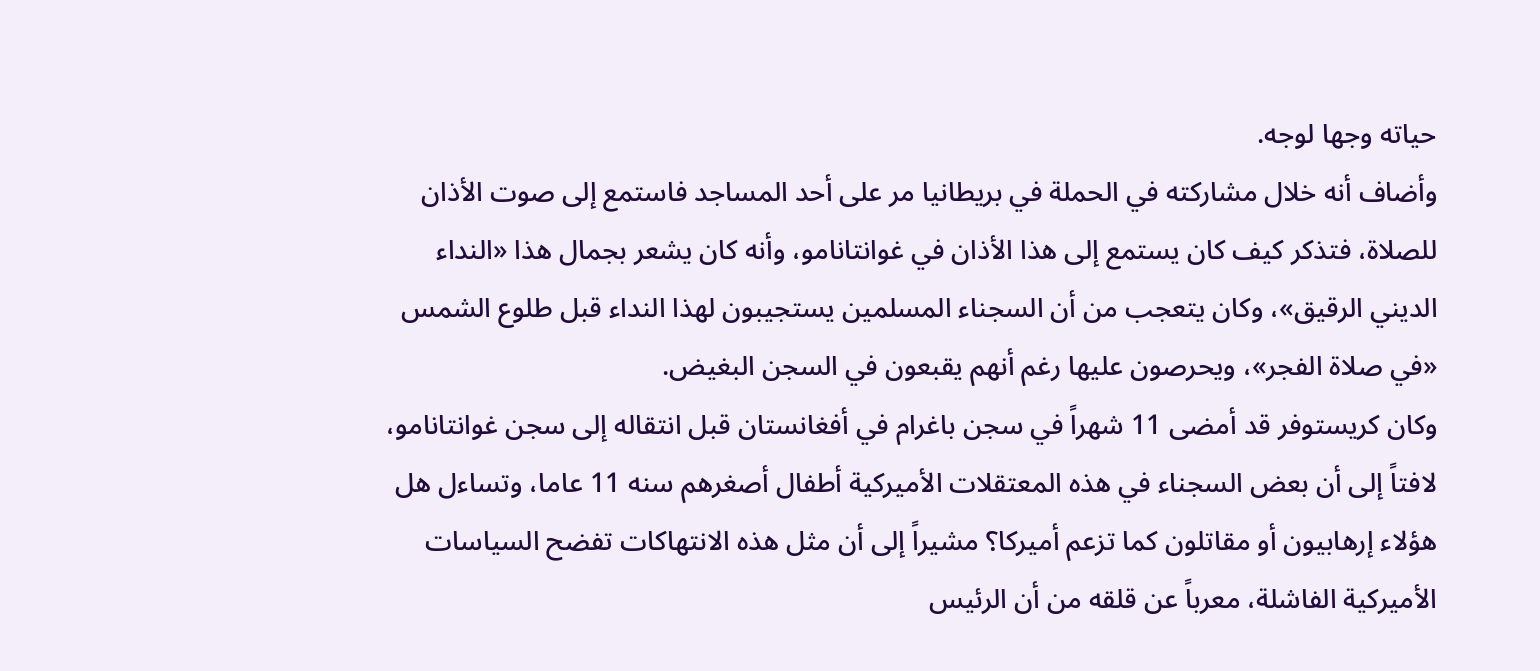حياته وجها لوجه.
وأضاف أنه خلال مشاركته في الحملة في بريطانيا مر على أحد المساجد فاستمع إلى صوت الأذان للصلاة، فتذكر كيف كان يستمع إلى هذا الأذان في غوانتانامو، وأنه كان يشعر بجمال هذا «النداء الديني الرقيق»، وكان يتعجب من أن السجناء المسلمين يستجيبون لهذا النداء قبل طلوع الشمس «في صلاة الفجر»، ويحرصون عليها رغم أنهم يقبعون في السجن البغيض.
وكان كريستوفر قد أمضى 11 شهراً في سجن باغرام في أفغانستان قبل انتقاله إلى سجن غوانتانامو، لافتاً إلى أن بعض السجناء في هذه المعتقلات الأميركية أطفال أصغرهم سنه 11 عاما، وتساءل هل هؤلاء إرهابيون أو مقاتلون كما تزعم أميركا؟ مشيراً إلى أن مثل هذه الانتهاكات تفضح السياسات الأميركية الفاشلة، معرباً عن قلقه من أن الرئيس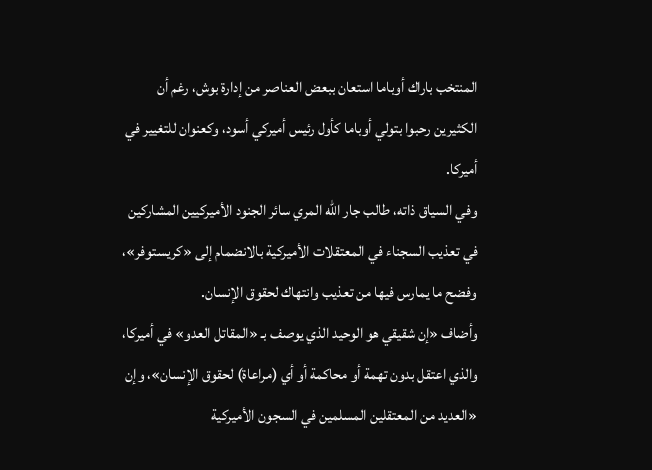المنتخب باراك أوباما استعان ببعض العناصر من إدارة بوش، رغم أن الكثيرين رحبوا بتولي أوباما كأول رئيس أميركي أسود، وكعنوان للتغيير في أميركا.
وفي السياق ذاته، طالب جار الله المري سائر الجنود الأميركيين المشاركين في تعذيب السجناء في المعتقلات الأميركية بالانضمام إلى «كريستوفر»، وفضح ما يمارس فيها من تعذيب وانتهاك لحقوق الإنسان.
وأضاف «إن شقيقي هو الوحيد الذي يوصف بـ «المقاتل العدو» في أميركا، والذي اعتقل بدون تهمة أو محاكمة أو أي (مراعاة) لحقوق الإنسان»، وإن «العديد من المعتقلين المسلمين في السجون الأميركية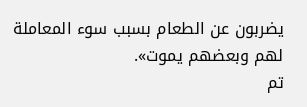يضربون عن الطعام بسبب سوء المعاملة لهم وبعضهم يموت».
تم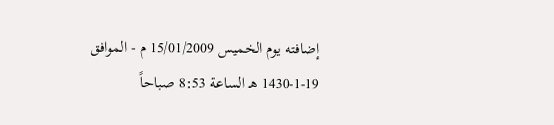إضافته يوم الخميس 15/01/2009 م - الموافق 19-1-1430 هـ الساعة 8:53 صباحاً